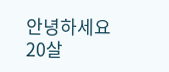안녕하세요 20살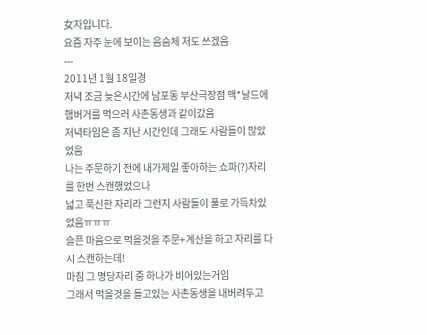女자입니다.
요즘 자주 눈에 보이는 음슴체 저도 쓰겠음
---
2011년 1월 18일경
저녁 조금 늦은시간에 남포동 부산극장점 맥*날드에 햄버거를 먹으러 사촌동생과 같이갔음
저녁타임은 좀 지난 시간인데 그래도 사람들이 많았었음
나는 주문하기 전에 내가제일 좋아하는 쇼파(?)자리를 한번 스캔했었으나
넓고 푹신한 자리라 그런지 사람들이 풀로 가득차있었음ㅠㅠㅠ
슬픈 마음으로 먹을것을 주문+계산을 하고 자리를 다시 스캔하는데!
마침 그 명당자리 중 하나가 비어있는거임
그래서 먹을것을 들고있는 사촌동생을 내버려두고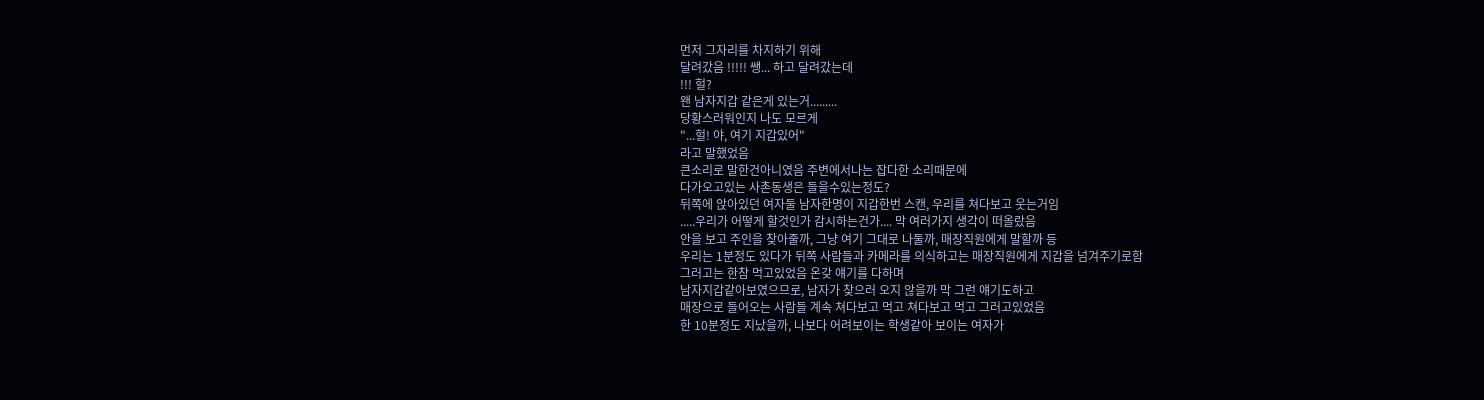먼저 그자리를 차지하기 위해
달려갔음 !!!!! 쌩... 하고 달려갔는데
!!! 헐?
왠 남자지갑 같은게 있는거.........
당황스러워인지 나도 모르게
"...헐! 야, 여기 지갑있어"
라고 말했었음
큰소리로 말한건아니였음 주변에서나는 잡다한 소리때문에
다가오고있는 사촌동생은 들을수있는정도?
뒤쪽에 앉아있던 여자둘 남자한명이 지갑한번 스캔, 우리를 쳐다보고 웃는거임
.....우리가 어떻게 할것인가 감시하는건가.... 막 여러가지 생각이 떠올랐음
안을 보고 주인을 찾아줄까, 그냥 여기 그대로 나둘까, 매장직원에게 말할까 등
우리는 1분정도 있다가 뒤쪽 사람들과 카메라를 의식하고는 매장직원에게 지갑을 넘겨주기로함
그러고는 한참 먹고있었음 온갖 얘기를 다하며
남자지갑같아보였으므로, 남자가 찾으러 오지 않을까 막 그런 얘기도하고
매장으로 들어오는 사람들 계속 쳐다보고 먹고 쳐다보고 먹고 그러고있었음
한 10분정도 지났을까, 나보다 어려보이는 학생같아 보이는 여자가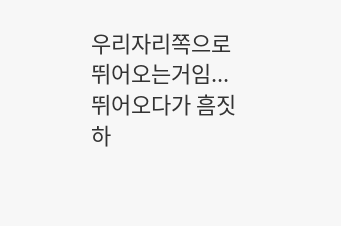우리자리쪽으로 뛰어오는거임... 뛰어오다가 흠짓하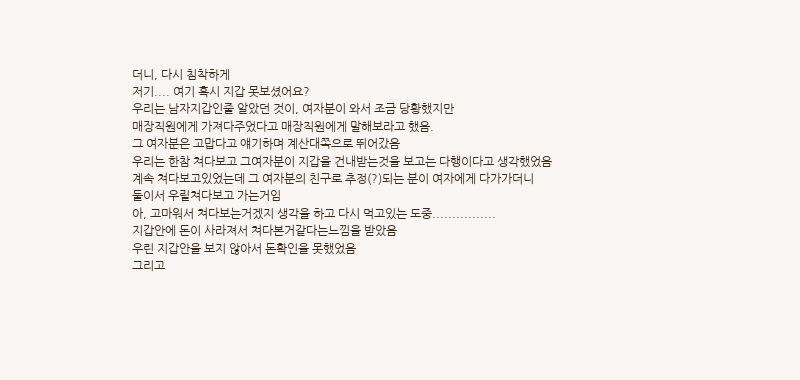더니, 다시 침착하게
저기.... 여기 혹시 지갑 못보셨어요?
우리는 남자지갑인줄 알았던 것이, 여자분이 와서 조금 당황했지만
매장직원에게 가져다주었다고 매장직원에게 말해보라고 했음.
그 여자분은 고맙다고 얘기하며 계산대쪽으로 뛰어갔음
우리는 한참 쳐다보고 그여자분이 지갑을 건내받는것을 보고는 다행이다고 생각했었음
계속 쳐다보고있었는데 그 여자분의 친구로 추정(?)되는 분이 여자에게 다가가더니
둘이서 우릴쳐다보고 가는거임
아, 고마워서 쳐다보는거겠지 생각을 하고 다시 먹고있는 도중................
지갑안에 돈이 사라져서 쳐다본거같다는느낌을 받았음
우린 지갑안을 보지 않아서 돈확인을 못했었음
그리고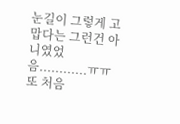눈길이 그렇게 고맙다는 그런건 아니였었음............ㅠㅠ
또 처음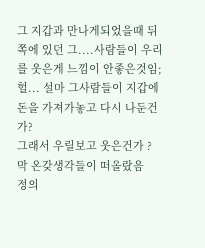그 지갑과 만나게되었을때 뒤쪽에 있던 그....사람들이 우리를 웃은게 느낌이 안좋은것임;
헐... 설마 그사람들이 지갑에 돈을 가져가놓고 다시 나둔건가?
그래서 우릴보고 웃은건가 ?
막 온갖생각들이 떠올랐음
정의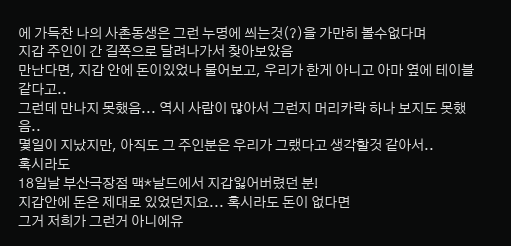에 가득찬 나의 사촌동생은 그런 누명에 씌는것(?)을 가만히 볼수없다며
지갑 주인이 간 길쪽으로 달려나가서 찾아보았음
만난다면, 지갑 안에 돈이있었나 물어보고, 우리가 한게 아니고 아마 옆에 테이블같다고..
그런데 만나지 못했음... 역시 사람이 많아서 그런지 머리카락 하나 보지도 못했음..
몇일이 지났지만, 아직도 그 주인분은 우리가 그랬다고 생각할것 같아서..
혹시라도
18일날 부산극장점 맥*날드에서 지갑잃어버렸던 분!
지갑안에 돈은 제대로 있었던지요... 혹시라도 돈이 없다면
그거 저희가 그런거 아니에유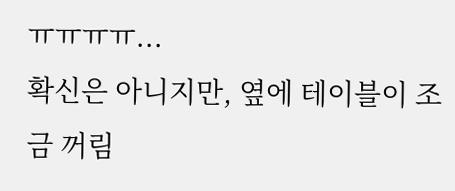ㅠㅠㅠㅠ...
확신은 아니지만, 옆에 테이블이 조금 꺼림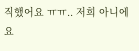직했어요 ㅠㅠ.. 저희 아니에요